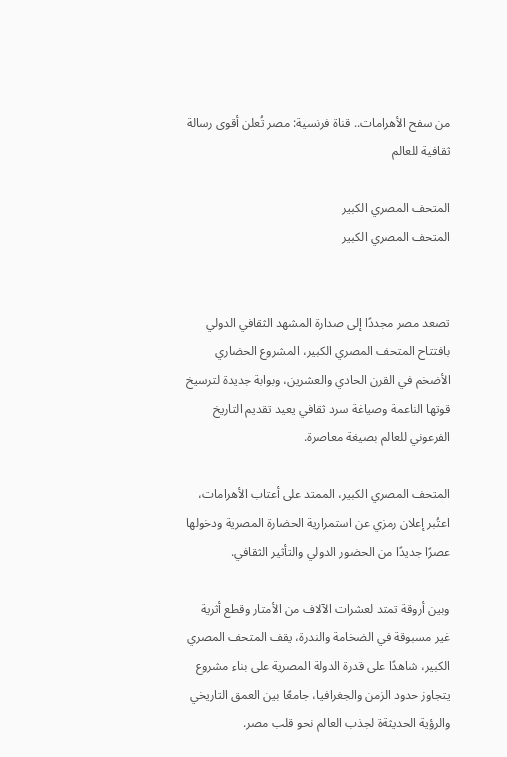من سفح الأهرامات.. قناة فرنسية: مصر تُعلن أقوى رسالة ثقافية للعالم

المتحف المصري الكبير
المتحف المصري الكبير


تصعد مصر مجددًا إلى صدارة المشهد الثقافي الدولي بافتتاح المتحف المصري الكبير، المشروع الحضاري الأضخم في القرن الحادي والعشرين، وبوابة جديدة لترسيخ قوتها الناعمة وصياغة سرد ثقافي يعيد تقديم التاريخ الفرعوني للعالم بصيغة معاصرة.

المتحف المصري الكبير، الممتد على أعتاب الأهرامات، اعتُبر إعلان رمزي عن استمرارية الحضارة المصرية ودخولها عصرًا جديدًا من الحضور الدولي والتأثير الثقافي.

وبين أروقة تمتد لعشرات الآلاف من الأمتار وقطع أثرية غير مسبوقة في الضخامة والندرة، يقف المتحف المصري الكبير، شاهدًا على قدرة الدولة المصرية على بناء مشروع يتجاوز حدود الزمن والجغرافيا، جامعًا بين العمق التاريخي والرؤية الحديثةة لجذب العالم نحو قلب مصر.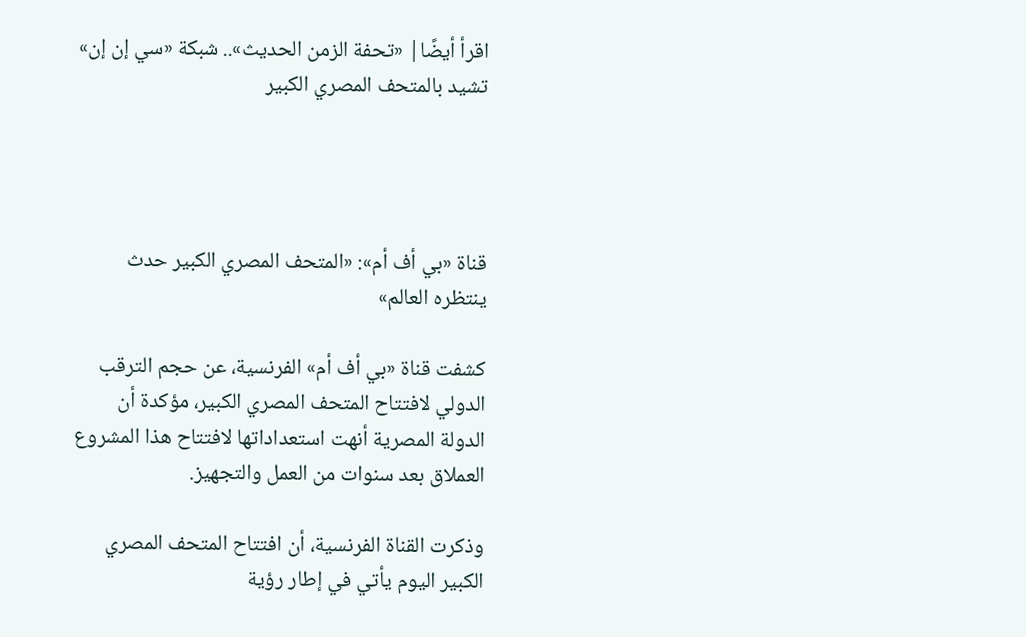اقرأ أيضًا| «تحفة الزمن الحديث».. شبكة «سي إن إن» تشيد بالمتحف المصري الكبير




قناة «بي أف أم»: «المتحف المصري الكبير حدث ينتظره العالم»

كشفت قناة «بي أف أم» الفرنسية، عن حجم الترقب الدولي لافتتاح المتحف المصري الكبير، مؤكدة أن الدولة المصرية أنهت استعداداتها لافتتاح هذا المشروع العملاق بعد سنوات من العمل والتجهيز.

وذكرت القناة الفرنسية، أن افتتاح المتحف المصري الكبير اليوم يأتي في إطار رؤية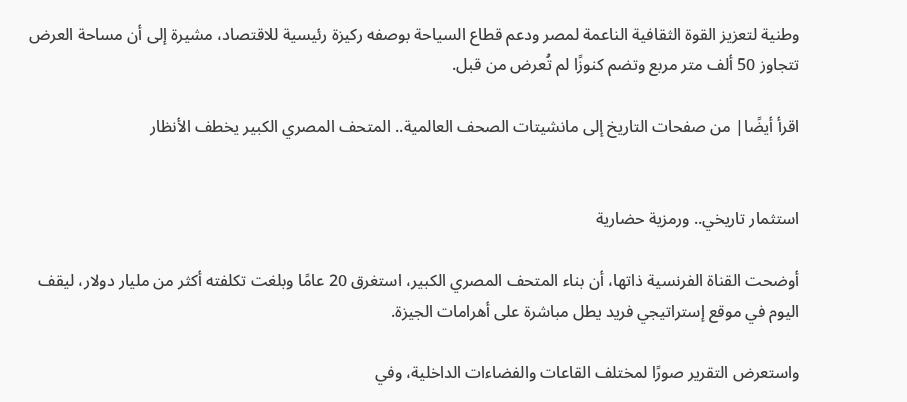وطنية لتعزيز القوة الثقافية الناعمة لمصر ودعم قطاع السياحة بوصفه ركيزة رئيسية للاقتصاد، مشيرة إلى أن مساحة العرض تتجاوز 50 ألف متر مربع وتضم كنوزًا لم تُعرض من قبل.

اقرأ أيضًا| من صفحات التاريخ إلى مانشيتات الصحف العالمية.. المتحف المصري الكبير يخطف الأنظار


استثمار تاريخي.. ورمزية حضارية

أوضحت القناة الفرنسية ذاتها، أن بناء المتحف المصري الكبير، استغرق 20 عامًا وبلغت تكلفته أكثر من مليار دولار، ليقف اليوم في موقع إستراتيجي فريد يطل مباشرة على أهرامات الجيزة.

واستعرض التقرير صورًا لمختلف القاعات والفضاءات الداخلية، وفي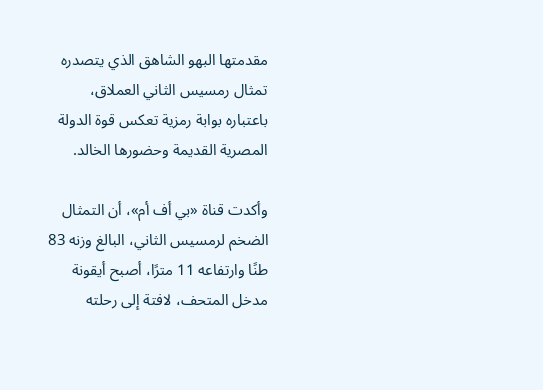مقدمتها البهو الشاهق الذي يتصدره تمثال رمسيس الثاني العملاق، باعتباره بوابة رمزية تعكس قوة الدولة المصرية القديمة وحضورها الخالد.

وأكدت قناة «بي أف أم»، أن التمثال الضخم لرمسيس الثاني، البالغ وزنه 83 طنًا وارتفاعه 11 مترًا، أصبح أيقونة مدخل المتحف، لافتة إلى رحلته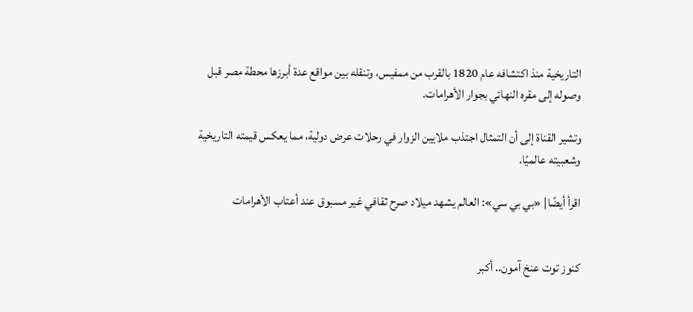التاريخية منذ اكتشافه عام 1820 بالقرب من ممفيس، وتنقله بين مواقع عدة أبرزها محطة مصر قبل وصوله إلى مقره النهائي بجوار الأهرامات.

وتشير القناة إلى أن التمثال اجتذب ملايين الزوار في رحلات عرض دولية، مما يعكس قيمته التاريخية وشعبيته عالميًا.

اقرأ أيضًا| «بي بي سي»: العالم يشهد ميلاد صرح ثقافي غير مسبوق عند أعتاب الأهرامات


كنوز توت عنخ آمون.. أكبر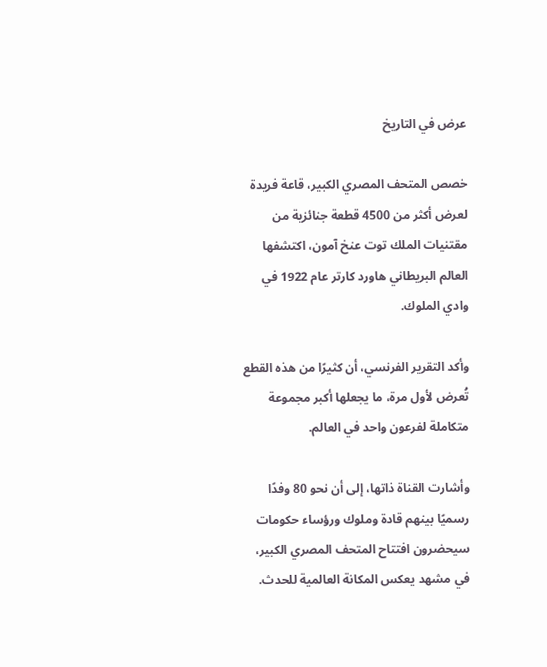عرض في التاريخ

خصص المتحف المصري الكبير، قاعة فريدة لعرض أكثر من 4500 قطعة جنائزية من مقتنيات الملك توت عنخ آمون، اكتشفها العالم البريطاني هاورد كارتر عام 1922 في وادي الملوك.

وأكد التقرير الفرنسي، أن كثيرًا من هذه القطع تُعرض لأول مرة، ما يجعلها أكبر مجموعة متكاملة لفرعون واحد في العالم.

وأشارت القناة ذاتها، إلى أن نحو 80 وفدًا رسميًا بينهم قادة وملوك ورؤساء حكومات سيحضرون افتتاح المتحف المصري الكبير، في مشهد يعكس المكانة العالمية للحدث.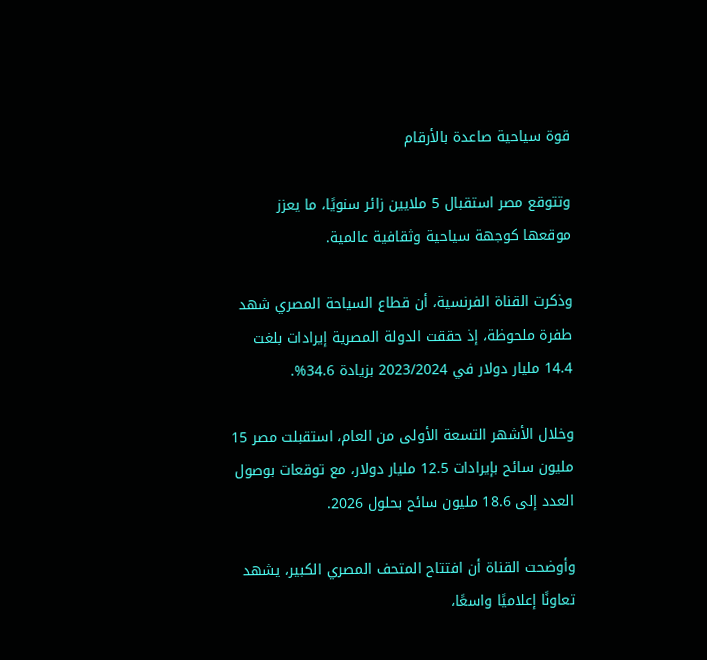قوة سياحية صاعدة بالأرقام

وتتوقع مصر استقبال 5 ملايين زائر سنويًا، ما يعزز موقعها كوجهة سياحية وثقافية عالمية.

وذكرت القناة الفرنسية، أن قطاع السياحة المصري شهد طفرة ملحوظة، إذ حققت الدولة المصرية إيرادات بلغت 14.4 مليار دولار في 2023/2024 بزيادة 34.6%.

وخلال الأشهر التسعة الأولى من العام، استقبلت مصر 15 مليون سائح بإيرادات 12.5 مليار دولار، مع توقعات بوصول العدد إلى 18.6 مليون سائح بحلول 2026.

وأوضحت القناة أن افتتاح المتحف المصري الكبير، يشهد تعاونًا إعلاميًا واسعًا،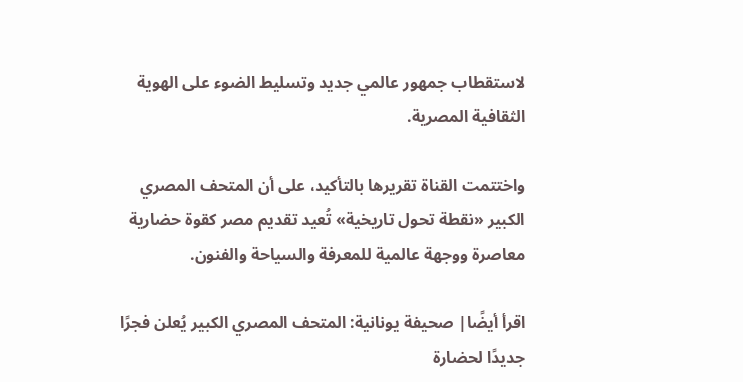لاستقطاب جمهور عالمي جديد وتسليط الضوء على الهوية الثقافية المصرية.

واختتمت القناة تقريرها بالتأكيد، على أن المتحف المصري الكبير «نقطة تحول تاريخية» تُعيد تقديم مصر كقوة حضارية معاصرة ووجهة عالمية للمعرفة والسياحة والفنون.

اقرأ أيضًا| صحيفة يونانية: المتحف المصري الكبير يُعلن فجرًا جديدًا لحضارة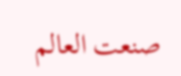صنعت العالم